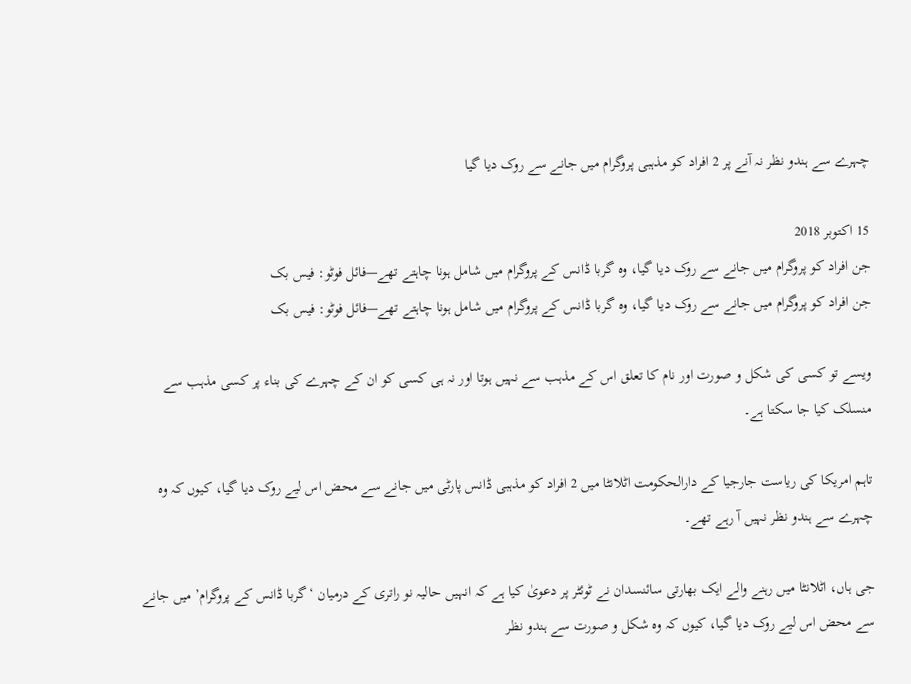چہرے سے ہندو نظر نہ آنے پر 2 افراد کو مذہبی پروگرام میں جانے سے روک دیا گیا

15 اکتوبر 2018
جن افراد کو پروگرام میں جانے سے روک دیا گیا، وہ گربا ڈانس کے پروگرام میں شامل ہونا چاہتے تھے—فائل فوٹو: فیس بک
جن افراد کو پروگرام میں جانے سے روک دیا گیا، وہ گربا ڈانس کے پروگرام میں شامل ہونا چاہتے تھے—فائل فوٹو: فیس بک

ویسے تو کسی کی شکل و صورت اور نام کا تعلق اس کے مذہب سے نہیں ہوتا اور نہ ہی کسی کو ان کے چہرے کی بناء پر کسی مذہب سے منسلک کیا جا سکتا ہے۔

تاہم امریکا کی ریاست جارجیا کے دارالحکومت اٹلانٹا میں 2 افراد کو مذہبی ڈانس پارٹی میں جانے سے محض اس لیے روک دیا گیا، کیوں کہ وہ چہرے سے ہندو نظر نہیں آ رہے تھے۔

جی ہاں، اٹلانٹا میں رہنے والے ایک بھارتی سائنسدان نے ٹوئٹر پر دعویٰ کیا ہے کہ انہیں حالیہ نو راتری کے درمیان ‘گربا ڈانس کے پروگرام’ میں جانے سے محض اس لیے روک دیا گیا، کیوں کہ وہ شکل و صورت سے ہندو نظر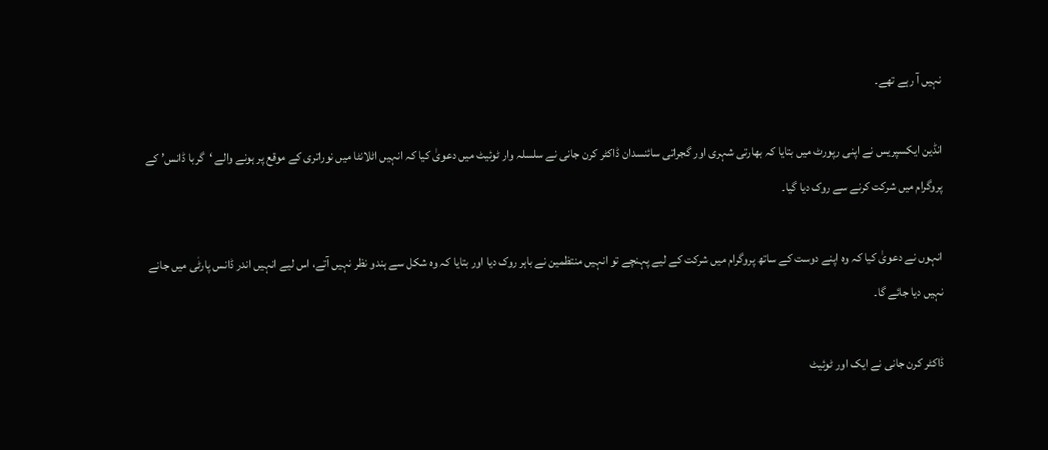نہیں آ رہے تھے۔

انڈین ایکسپریس نے اپنی رپورٹ میں بتایا کہ بھارتی شہری اور گجراتی سائنسدان ڈاکٹر کرن جانی نے سلسلہ وار ٹوئیٹ میں دعویٰ کیا کہ انہیں اٹلانٹا میں نوراتری کے موقع پر ہونے والے ‘گربا ڈانس’ کے پروگرام میں شرکت کرنے سے روک دیا گیا۔

انہوں نے دعویٰ کیا کہ وہ اپنے دوست کے ساتھ پروگرام میں شرکت کے لیے پہنچے تو انہیں منتظمین نے باہر روک دیا اور بتایا کہ وہ شکل سے ہندو نظر نہیں آتے، اس لیے انہیں اندر ڈانس پارٹٰی میں جانے نہیں دیا جائے گا۔

ڈاکٹر کرن جانی نے ایک اور ٹوئیٹ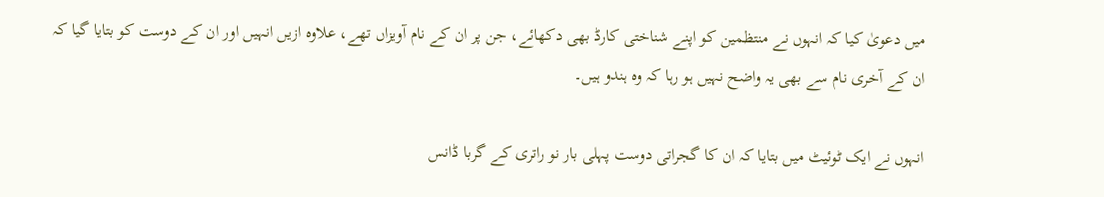میں دعویٰ کیا کہ انہوں نے منتظمین کو اپنے شناختی کارڈ بھی دکھائے، جن پر ان کے نام آویزاں تھے، علاوہ ازیں انہیں اور ان کے دوست کو بتایا گیا کہ ان کے آخری نام سے بھی یہ واضح نہیں ہو رہا کہ وہ ہندو ہیں۔

انہوں نے ایک ٹوئیٹ میں بتایا کہ ان کا گجراتی دوست پہلی بار نو راتری کے گربا ڈانس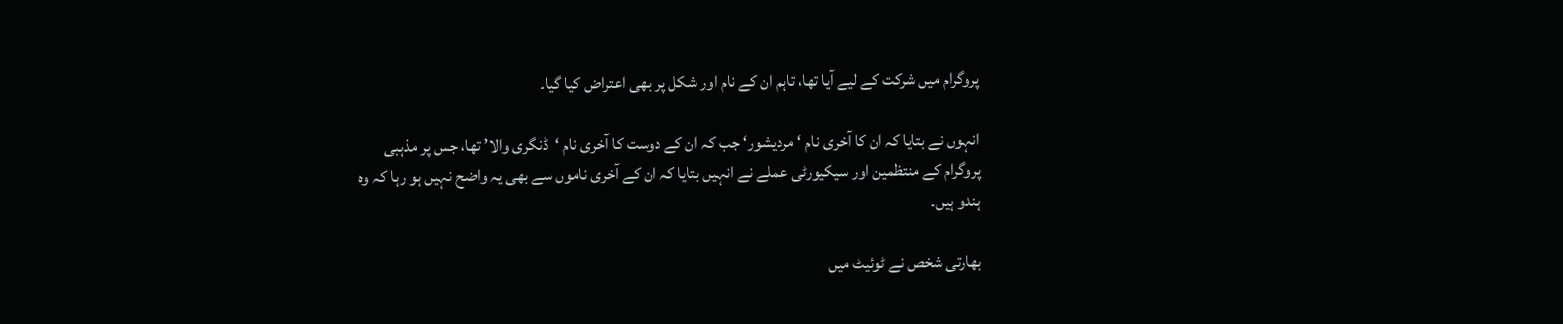پروگرام میں شرکت کے لیے آیا تھا، تاہم ان کے نام اور شکل پر بھی اعتراض کیا گیا۔

انہوں نے بتایا کہ ان کا آخری نام ‘مردیشور‘ جب کہ ان کے دوست کا آخری نام ‘ڈنگری والا’ تھا، جس پر مذہبی پروگرام کے منتظمین اور سیکیورٹی عملے نے انہیں بتایا کہ ان کے آخری ناموں سے بھی یہ واضح نہیں ہو رہا کہ وہ ہندو ہیں۔

بھارتی شخص نے ٹوئیٹ میں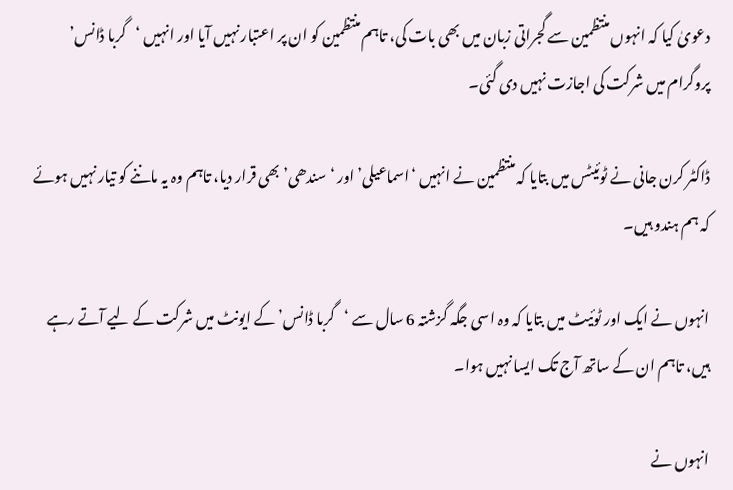دعویٰ کیا کہ انہوں منتظمین سے گجراتی زبان میں بھی بات کی، تاہم منتظمین کو ان پر اعتبار نہیں آیا اور انہیں ‘گربا ڈانس’ پروگرام میں شرکت کی اجازت نہیں دی گئی۔

ڈاکٹر کرن جانی نے ٹوئیٹس میں بتایا کہ منتظمین نے انہیں ‘اسماعیلی’ اور ‘سندھی’ بھی قرار دیا، تاہم وہ یہ ماننے کو تیار نہیں ہوئے کہ ہم ہندو ہیں۔

انہوں نے ایک اور ٹوئیٹ میں بتایا کہ وہ اسی جگہ گزشتہ 6 سال سے ‘گربا ڈانس’ کے ایونٹ میں شرکت کے لیے آتے رہے ہیں، تاہم ان کے ساتھ آج تک ایسا نہیں ہوا۔

انہوں نے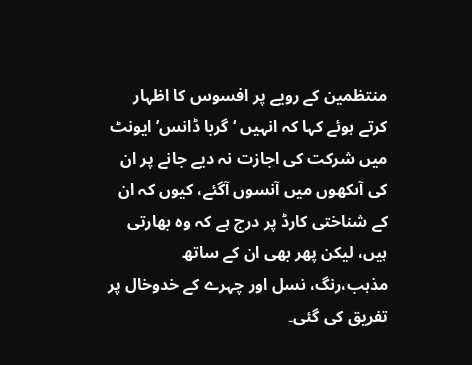منتظمین کے رویے پر افسوس کا اظہار کرتے ہوئے کہا کہ انہیں ‘گربا ڈانس’ ایونٹ میں شرکت کی اجازت نہ دیے جانے پر ان کی آںکھوں میں آنسوں آگئے، کیوں کہ ان کے شناختی کارڈ پر درج ہے کہ وہ بھارتی ہیں، لیکن پھر بھی ان کے ساتھ مذہب،رنگ، نسل اور چہرے کے خدوخال پر تفریق کی گئی۔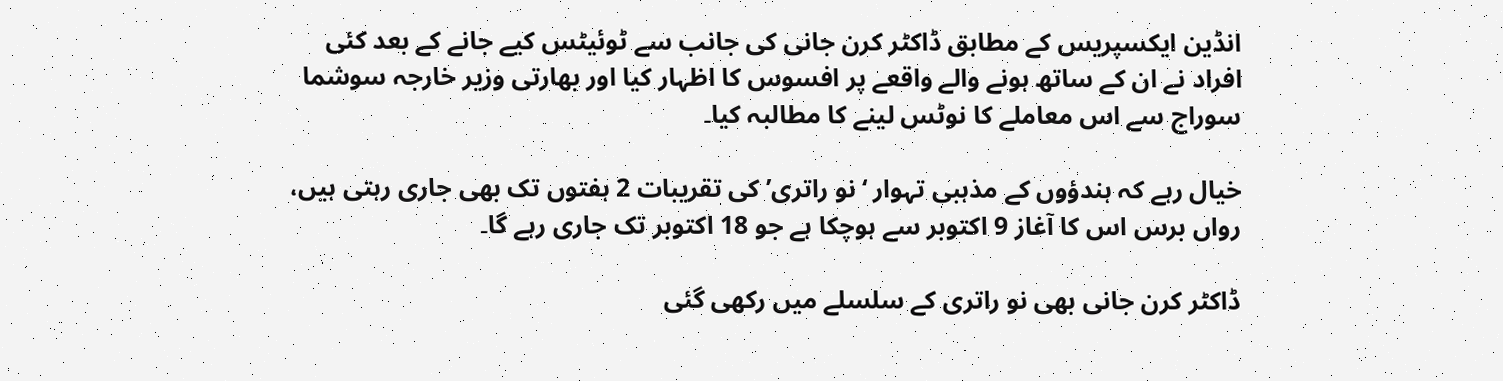انڈین ایکسپریس کے مطابق ڈاکٹر کرن جانی کی جانب سے ٹوئیٹس کیے جانے کے بعد کئی افراد نے ان کے ساتھ ہونے والے واقعے پر افسوس کا اظہار کیا اور بھارتی وزیر خارجہ سوشما سوراج سے اس معاملے کا نوٹس لینے کا مطالبہ کیا۔

خیال رہے کہ ہندؤوں کے مذہبی تہوار ‘نو راتری’ کی تقریبات 2 ہفتوں تک بھی جاری رہتی ہیں، رواں برس اس کا آغاز 9 اکتوبر سے ہوچکا ہے جو 18 اکتوبر تک جاری رہے گا۔

ڈاکٹر کرن جانی بھی نو راتری کے سلسلے میں رکھی گئی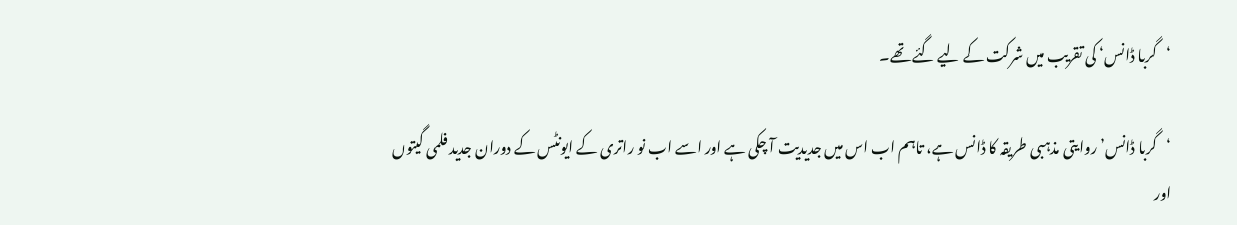‘گربا ڈانس‘ کی تقریب میں شرکت کے لیے گئے تھے۔

‘گربا ڈانس’ روایتی مذہبی طریقہ کا ڈانس ہے، تاہم اب اس میں جدیدیت آ چکی ہے اور اسے اب نو راتری کے ایونٹس کے دوران جدید فلمی گیتوں اور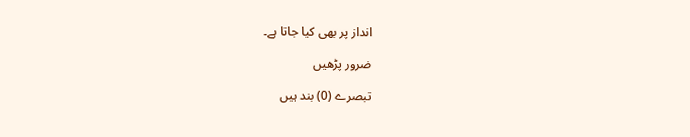انداز پر بھی کیا جاتا ہے۔

ضرور پڑھیں

تبصرے (0) بند ہیں